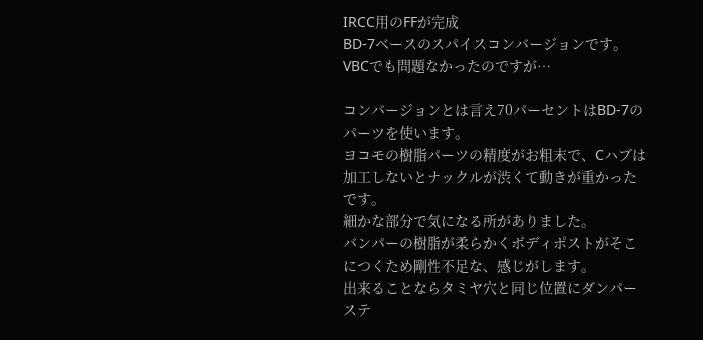IRCC用のFFが完成
BD-7ベースのスパイスコンバージョンです。
VBCでも問題なかったのですが…

コンバージョンとは言え70パーセントはBD-7のパーツを使います。
ヨコモの樹脂パーツの精度がお粗末で、Cハブは加工しないとナックルが渋くて動きが重かったです。
細かな部分で気になる所がありました。
バンパーの樹脂が柔らかくボディポストがそこにつくため剛性不足な、感じがします。
出来ることならタミヤ穴と同じ位置にダンパーステ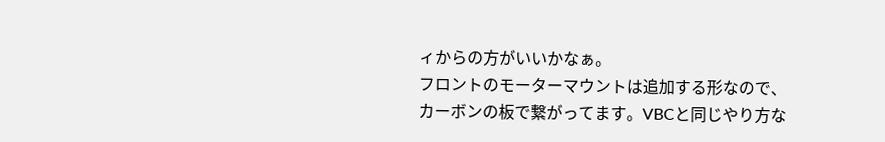ィからの方がいいかなぁ。
フロントのモーターマウントは追加する形なので、カーボンの板で繋がってます。VBCと同じやり方な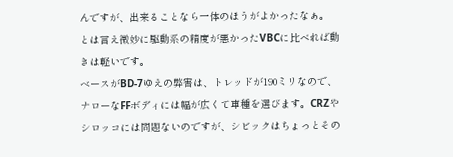んですが、出来ることなら一体のほうがよかったなぁ。
とは言え微妙に駆動系の精度が悪かったVBCに比べれば動きは軽いです。
ベースがBD-7ゆえの弊害は、トレッドが190ミリなので、ナローなFFボディには幅が広くて車種を選びます。CRZやシロッコには問題ないのですが、シビックはちょっとその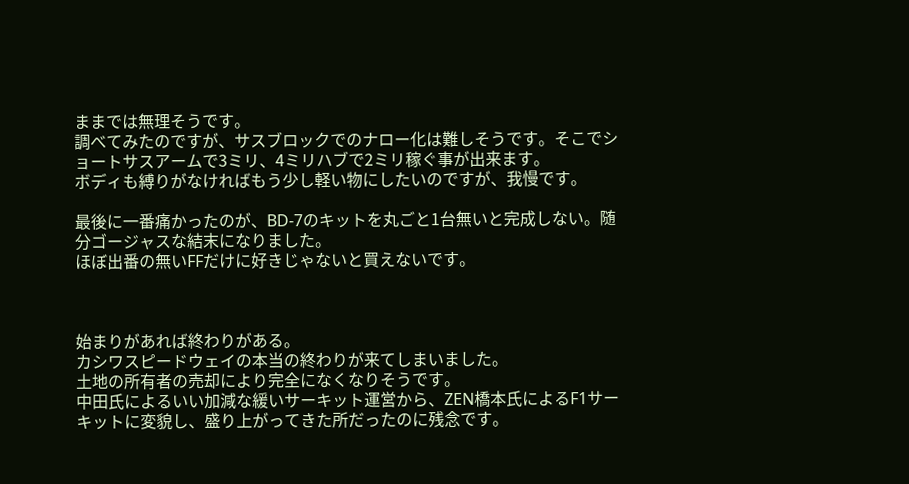ままでは無理そうです。
調べてみたのですが、サスブロックでのナロー化は難しそうです。そこでショートサスアームで3ミリ、4ミリハブで2ミリ稼ぐ事が出来ます。
ボディも縛りがなければもう少し軽い物にしたいのですが、我慢です。

最後に一番痛かったのが、BD-7のキットを丸ごと1台無いと完成しない。随分ゴージャスな結末になりました。
ほぼ出番の無いFFだけに好きじゃないと買えないです。



始まりがあれば終わりがある。
カシワスピードウェイの本当の終わりが来てしまいました。
土地の所有者の売却により完全になくなりそうです。
中田氏によるいい加減な緩いサーキット運営から、ZEN橋本氏によるF1サーキットに変貌し、盛り上がってきた所だったのに残念です。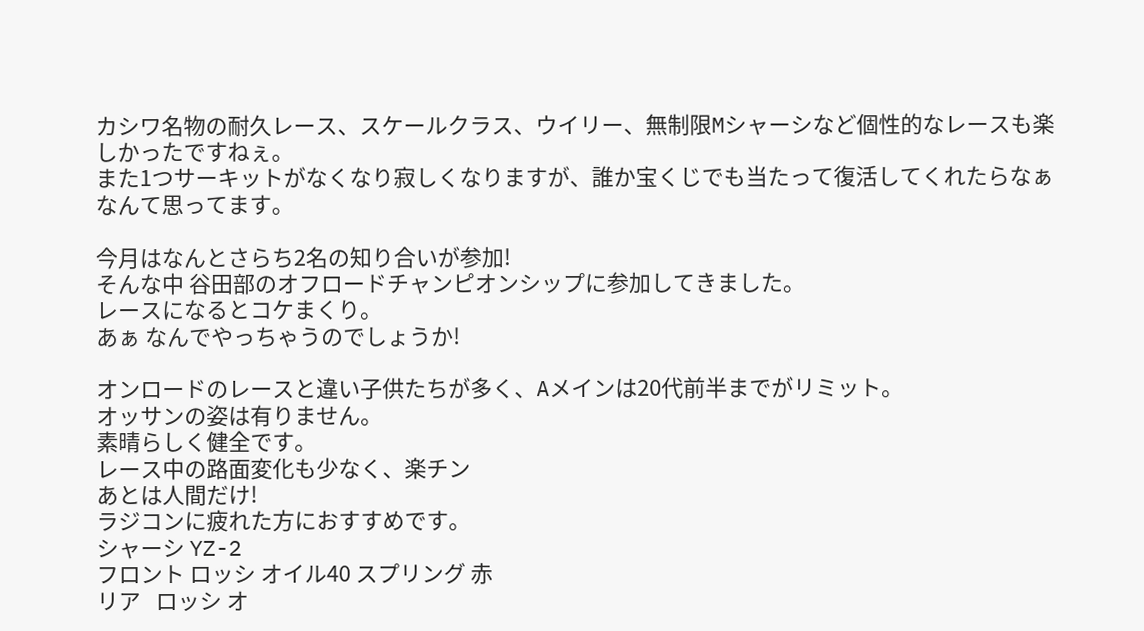カシワ名物の耐久レース、スケールクラス、ウイリー、無制限Mシャーシなど個性的なレースも楽しかったですねぇ。
また1つサーキットがなくなり寂しくなりますが、誰か宝くじでも当たって復活してくれたらなぁなんて思ってます。

今月はなんとさらち2名の知り合いが参加!
そんな中 谷田部のオフロードチャンピオンシップに参加してきました。
レースになるとコケまくり。
あぁ なんでやっちゃうのでしょうか!

オンロードのレースと違い子供たちが多く、Aメインは20代前半までがリミット。
オッサンの姿は有りません。
素晴らしく健全です。
レース中の路面変化も少なく、楽チン
あとは人間だけ!
ラジコンに疲れた方におすすめです。
シャーシ YZ-2
フロント ロッシ オイル40 スプリング 赤
リア   ロッシ オ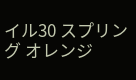イル30 スプリング オレンジ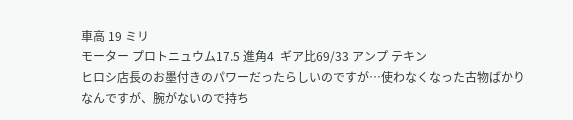車高 19 ミリ
モーター プロトニュウム17.5 進角4  ギア比69/33 アンプ テキン
ヒロシ店長のお墨付きのパワーだったらしいのですが…使わなくなった古物ばかりなんですが、腕がないので持ち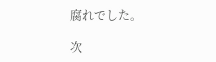腐れでした。

次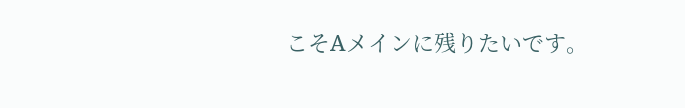こそAメインに残りたいです。